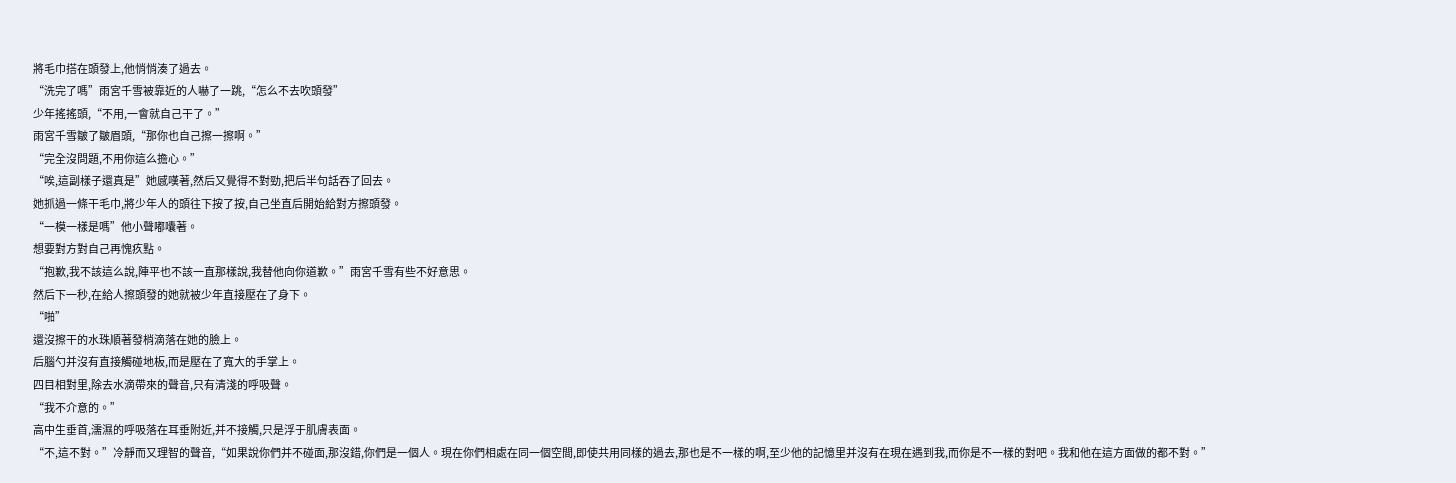將毛巾搭在頭發上,他悄悄湊了過去。
“洗完了嗎”雨宮千雪被靠近的人嚇了一跳,“怎么不去吹頭發”
少年搖搖頭,“不用,一會就自己干了。”
雨宮千雪皺了皺眉頭,“那你也自己擦一擦啊。”
“完全沒問題,不用你這么擔心。”
“唉,這副樣子還真是”她感嘆著,然后又覺得不對勁,把后半句話吞了回去。
她抓過一條干毛巾,將少年人的頭往下按了按,自己坐直后開始給對方擦頭發。
“一模一樣是嗎”他小聲嘟囔著。
想要對方對自己再愧疚點。
“抱歉,我不該這么說,陣平也不該一直那樣說,我替他向你道歉。”雨宮千雪有些不好意思。
然后下一秒,在給人擦頭發的她就被少年直接壓在了身下。
“啪”
還沒擦干的水珠順著發梢滴落在她的臉上。
后腦勺并沒有直接觸碰地板,而是壓在了寬大的手掌上。
四目相對里,除去水滴帶來的聲音,只有清淺的呼吸聲。
“我不介意的。”
高中生垂首,濡濕的呼吸落在耳垂附近,并不接觸,只是浮于肌膚表面。
“不,這不對。”冷靜而又理智的聲音,“如果說你們并不碰面,那沒錯,你們是一個人。現在你們相處在同一個空間,即使共用同樣的過去,那也是不一樣的啊,至少他的記憶里并沒有在現在遇到我,而你是不一樣的對吧。我和他在這方面做的都不對。”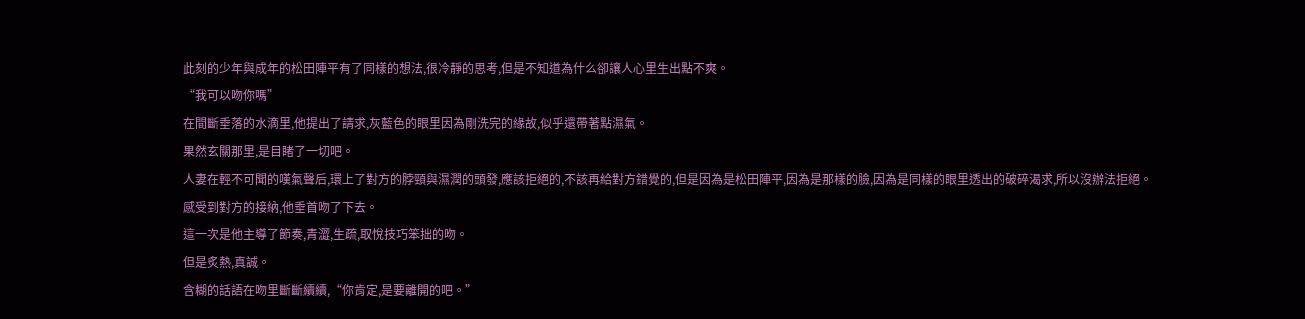此刻的少年與成年的松田陣平有了同樣的想法,很冷靜的思考,但是不知道為什么卻讓人心里生出點不爽。
“我可以吻你嗎”
在間斷垂落的水滴里,他提出了請求,灰藍色的眼里因為剛洗完的緣故,似乎還帶著點濕氣。
果然玄關那里,是目睹了一切吧。
人妻在輕不可聞的嘆氣聲后,環上了對方的脖頸與濕潤的頭發,應該拒絕的,不該再給對方錯覺的,但是因為是松田陣平,因為是那樣的臉,因為是同樣的眼里透出的破碎渴求,所以沒辦法拒絕。
感受到對方的接納,他垂首吻了下去。
這一次是他主導了節奏,青澀,生疏,取悅技巧笨拙的吻。
但是炙熱,真誠。
含糊的話語在吻里斷斷續續,“你肯定,是要離開的吧。”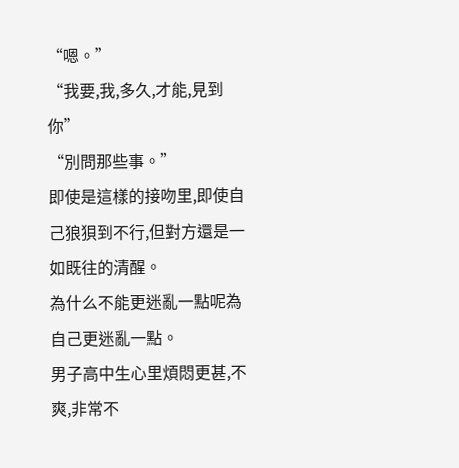“嗯。”
“我要,我,多久,才能,見到你”
“別問那些事。”
即使是這樣的接吻里,即使自己狼狽到不行,但對方還是一如既往的清醒。
為什么不能更迷亂一點呢為自己更迷亂一點。
男子高中生心里煩悶更甚,不爽,非常不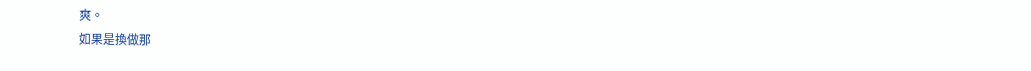爽。
如果是換做那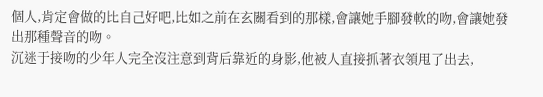個人,肯定會做的比自己好吧,比如之前在玄關看到的那樣,會讓她手腳發軟的吻,會讓她發出那種聲音的吻。
沉迷于接吻的少年人完全沒注意到背后靠近的身影,他被人直接抓著衣領甩了出去,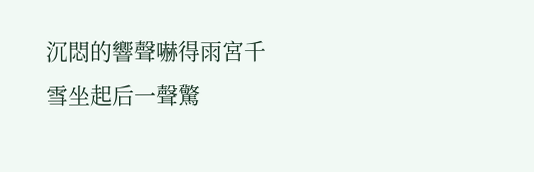沉悶的響聲嚇得雨宮千雪坐起后一聲驚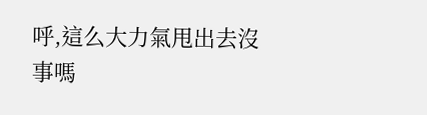呼,這么大力氣甩出去沒事嗎